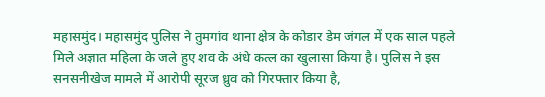महासमुंद। महासमुंद पुलिस ने तुमगांव थाना क्षेत्र के कोडार डेम जंगल में एक साल पहले मिले अज्ञात महिला के जले हुए शव के अंधे कत्ल का खुलासा किया है। पुलिस ने इस सनसनीखेज मामले में आरोपी सूरज ध्रुव को गिरफ्तार किया है,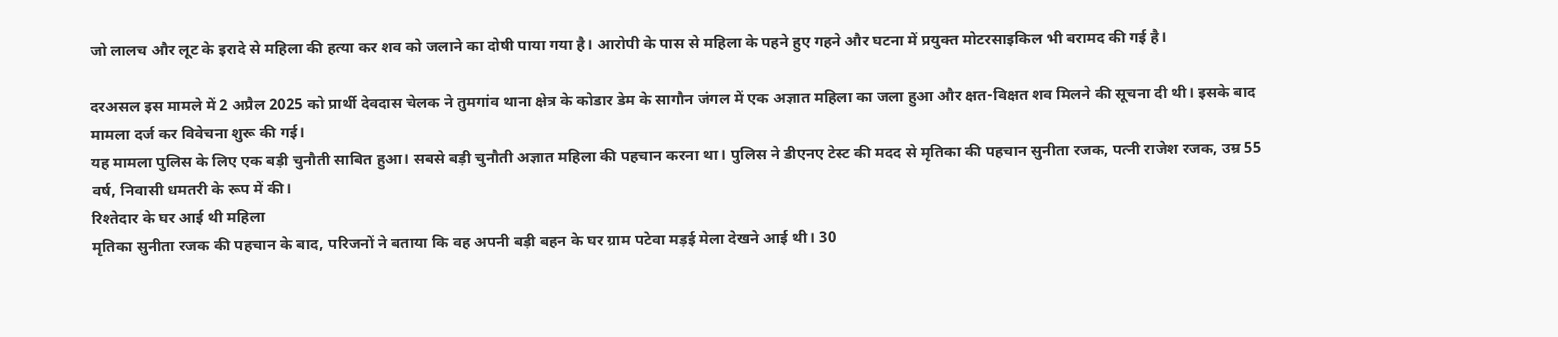जो लालच और लूट के इरादे से महिला की हत्या कर शव को जलाने का दोषी पाया गया है। आरोपी के पास से महिला के पहने हुए गहने और घटना में प्रयुक्त मोटरसाइकिल भी बरामद की गई है।

दरअसल इस मामले में 2 अप्रैल 2025 को प्रार्थी देवदास चेलक ने तुमगांव थाना क्षेत्र के कोडार डेम के सागौन जंगल में एक अज्ञात महिला का जला हुआ और क्षत-विक्षत शव मिलने की सूचना दी थी। इसके बाद मामला दर्ज कर विवेचना शुरू की गई।
यह मामला पुलिस के लिए एक बड़ी चुनौती साबित हुआ। सबसे बड़ी चुनौती अज्ञात महिला की पहचान करना था। पुलिस ने डीएनए टेस्ट की मदद से मृतिका की पहचान सुनीता रजक, पत्नी राजेश रजक, उम्र 55 वर्ष, निवासी धमतरी के रूप में की।
रिश्तेदार के घर आई थी महिला
मृतिका सुनीता रजक की पहचान के बाद, परिजनों ने बताया कि वह अपनी बड़ी बहन के घर ग्राम पटेवा मड़ई मेला देखने आई थी। 30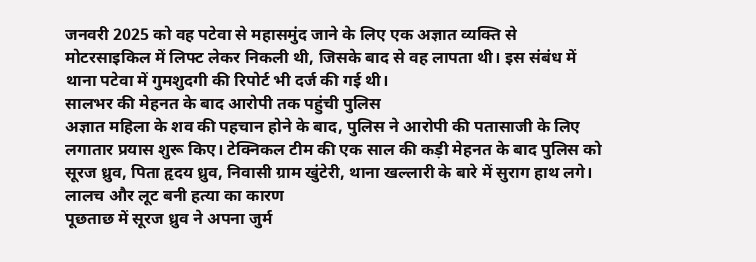जनवरी 2025 को वह पटेवा से महासमुंद जाने के लिए एक अज्ञात व्यक्ति से मोटरसाइकिल में लिफ्ट लेकर निकली थी, जिसके बाद से वह लापता थी। इस संबंध में थाना पटेवा में गुमशुदगी की रिपोर्ट भी दर्ज की गई थी।
सालभर की मेहनत के बाद आरोपी तक पहुंची पुलिस
अज्ञात महिला के शव की पहचान होने के बाद, पुलिस ने आरोपी की पतासाजी के लिए लगातार प्रयास शुरू किए। टेक्निकल टीम की एक साल की कड़ी मेहनत के बाद पुलिस को सूरज ध्रुव, पिता हृदय ध्रुव, निवासी ग्राम खुंटेरी, थाना खल्लारी के बारे में सुराग हाथ लगे।
लालच और लूट बनी हत्या का कारण
पूछताछ में सूरज ध्रुव ने अपना जुर्म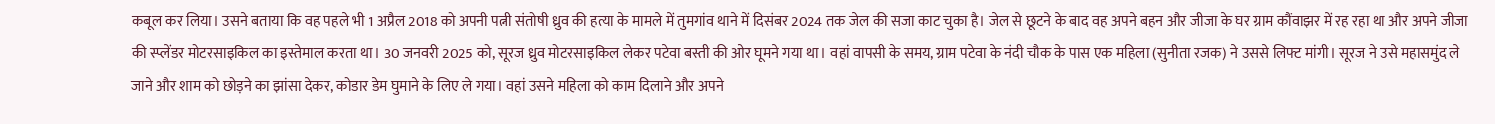कबूल कर लिया। उसने बताया कि वह पहले भी 1 अप्रैल 2018 को अपनी पत्नी संतोषी ध्रुव की हत्या के मामले में तुमगांव थाने में दिसंबर 2024 तक जेल की सजा काट चुका है। जेल से छूटने के बाद वह अपने बहन और जीजा के घर ग्राम कौंवाझर में रह रहा था और अपने जीजा की स्प्लेंडर मोटरसाइकिल का इस्तेमाल करता था। 30 जनवरी 2025 को, सूरज ध्रुव मोटरसाइकिल लेकर पटेवा बस्ती की ओर घूमने गया था। वहां वापसी के समय, ग्राम पटेवा के नंदी चौक के पास एक महिला (सुनीता रजक) ने उससे लिफ्ट मांगी। सूरज ने उसे महासमुंद ले जाने और शाम को छोड़ने का झांसा देकर, कोडार डेम घुमाने के लिए ले गया। वहां उसने महिला को काम दिलाने और अपने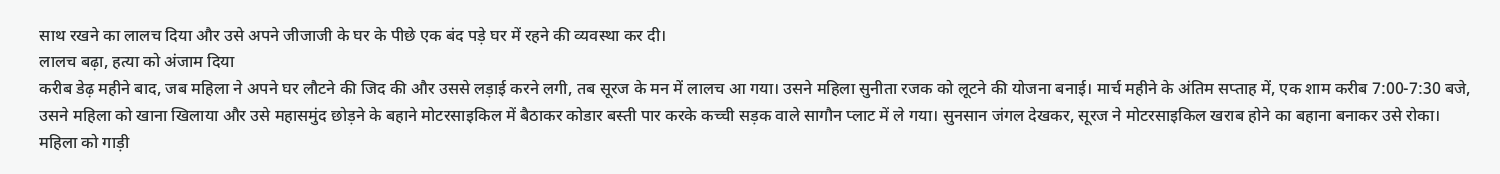साथ रखने का लालच दिया और उसे अपने जीजाजी के घर के पीछे एक बंद पड़े घर में रहने की व्यवस्था कर दी।
लालच बढ़ा, हत्या को अंजाम दिया
करीब डेढ़ महीने बाद, जब महिला ने अपने घर लौटने की जिद की और उससे लड़ाई करने लगी, तब सूरज के मन में लालच आ गया। उसने महिला सुनीता रजक को लूटने की योजना बनाई। मार्च महीने के अंतिम सप्ताह में, एक शाम करीब 7:00-7:30 बजे, उसने महिला को खाना खिलाया और उसे महासमुंद छोड़ने के बहाने मोटरसाइकिल में बैठाकर कोडार बस्ती पार करके कच्ची सड़क वाले सागौन प्लाट में ले गया। सुनसान जंगल देखकर, सूरज ने मोटरसाइकिल खराब होने का बहाना बनाकर उसे रोका। महिला को गाड़ी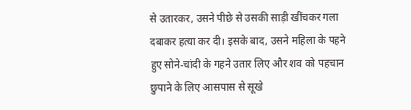से उतारकर, उसने पीछे से उसकी साड़ी खींचकर गला दबाकर हत्या कर दी। इसके बाद, उसने महिला के पहने हुए सोने-चांदी के गहने उतार लिए और शव को पहचान छुपाने के लिए आसपास से सूखे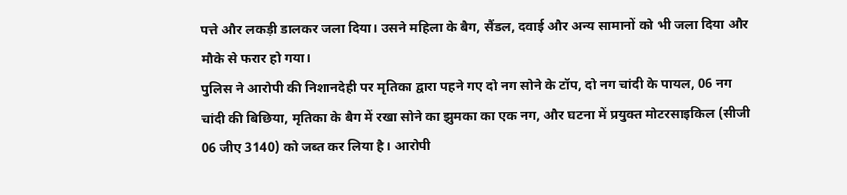पत्ते और लकड़ी डालकर जला दिया। उसने महिला के बैग, सैंडल, दवाई और अन्य सामानों को भी जला दिया और मौके से फरार हो गया।
पुलिस ने आरोपी की निशानदेही पर मृतिका द्वारा पहने गए दो नग सोने के टॉप, दो नग चांदी के पायल, 06 नग चांदी की बिछिया, मृतिका के बैग में रखा सोने का झुमका का एक नग, और घटना में प्रयुक्त मोटरसाइकिल (सीजी 06 जीए 3140) को जब्त कर लिया है। आरोपी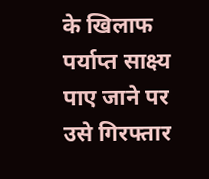के खिलाफ पर्याप्त साक्ष्य पाए जाने पर उसे गिरफ्तार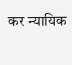कर न्यायिक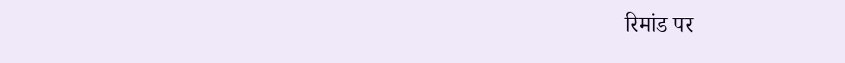रिमांड पर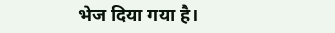भेज दिया गया है।